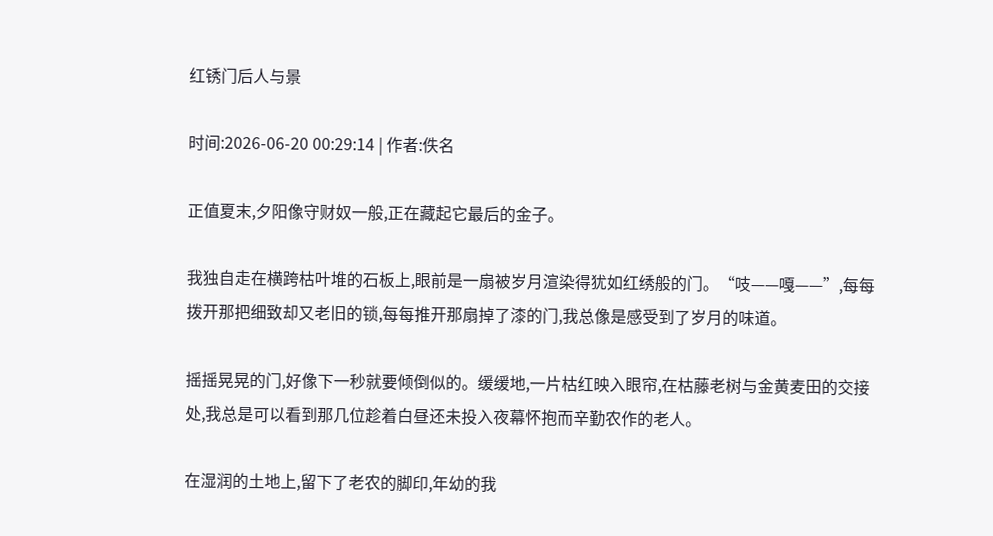红锈门后人与景

时间:2026-06-20 00:29:14 | 作者:佚名

正值夏末,夕阳像守财奴一般,正在藏起它最后的金子。

我独自走在横跨枯叶堆的石板上,眼前是一扇被岁月渲染得犹如红绣般的门。“吱——嘎——”,每每拨开那把细致却又老旧的锁,每每推开那扇掉了漆的门,我总像是感受到了岁月的味道。

摇摇晃晃的门,好像下一秒就要倾倒似的。缓缓地,一片枯红映入眼帘,在枯藤老树与金黄麦田的交接处,我总是可以看到那几位趁着白昼还未投入夜幕怀抱而辛勤农作的老人。

在湿润的土地上,留下了老农的脚印,年幼的我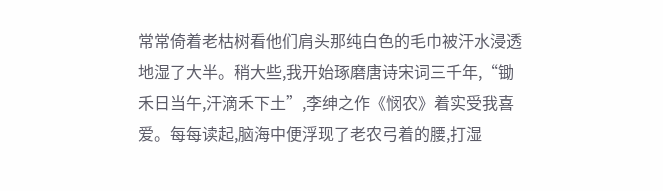常常倚着老枯树看他们肩头那纯白色的毛巾被汗水浸透地湿了大半。稍大些,我开始琢磨唐诗宋词三千年,“锄禾日当午,汗滴禾下土”,李绅之作《悯农》着实受我喜爱。每每读起,脑海中便浮现了老农弓着的腰,打湿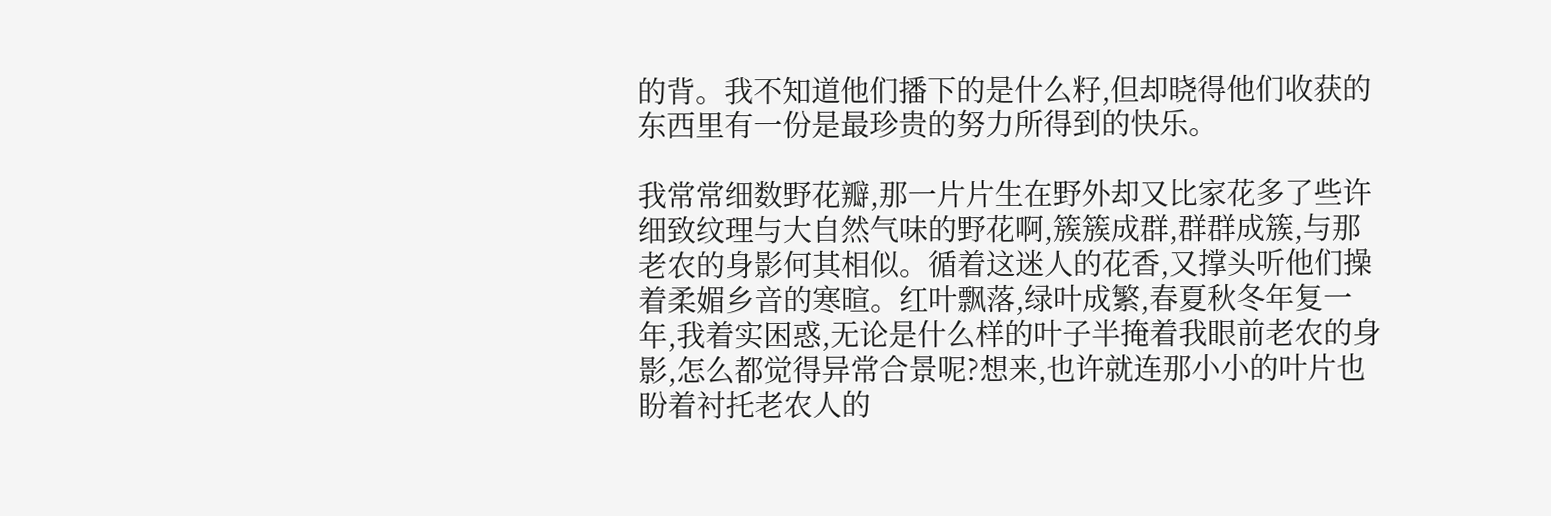的背。我不知道他们播下的是什么籽,但却晓得他们收获的东西里有一份是最珍贵的努力所得到的快乐。

我常常细数野花瓣,那一片片生在野外却又比家花多了些许细致纹理与大自然气味的野花啊,簇簇成群,群群成簇,与那老农的身影何其相似。循着这迷人的花香,又撑头听他们操着柔媚乡音的寒暄。红叶飘落,绿叶成繁,春夏秋冬年复一年,我着实困惑,无论是什么样的叶子半掩着我眼前老农的身影,怎么都觉得异常合景呢?想来,也许就连那小小的叶片也盼着衬托老农人的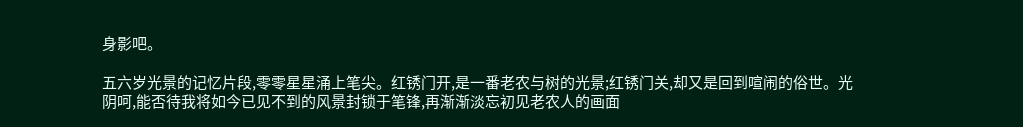身影吧。

五六岁光景的记忆片段,零零星星涌上笔尖。红锈门开,是一番老农与树的光景;红锈门关,却又是回到喧闹的俗世。光阴呵,能否待我将如今已见不到的风景封锁于笔锋,再渐渐淡忘初见老农人的画面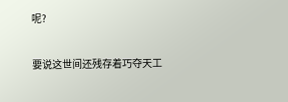呢?

要说这世间还残存着巧夺天工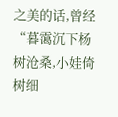之美的话,曾经“暮霭沉下杨树沧桑,小娃倚树细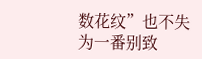数花纹”也不失为一番别致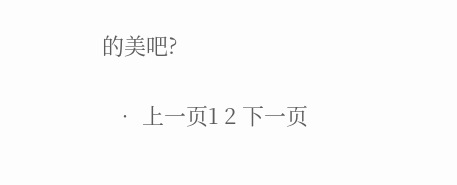的美吧?

  • 上一页1 2 下一页